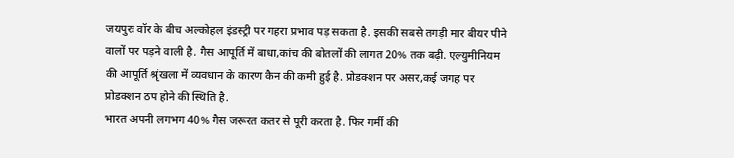जयपुरः वॉर के बीच अल्कोहल इंडस्ट्री पर गहरा प्रभाव पड़ सकता है. इसकी सबसे तगड़ी मार बीयर पीने वालों पर पड़ने वाली है. गैस आपूर्ति में बाधा,कांच की बोतलों की लागत 20% तक बढ़ी. एल्युमीनियम की आपूर्ति श्रृंखला में व्यवधान के कारण कैन की कमी हुई है. प्रोडक्शन पर असर,कई जगह पर प्रोडक्शन ठप होने की स्थिति है.
भारत अपनी लगभग 40% गैस जरूरत कतर से पूरी करता है. फिर गर्मी की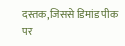दस्तक,जिससे डिमांड पीक पर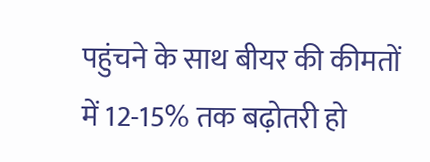पहुंचने के साथ बीयर की कीमतों में 12-15% तक बढ़ोतरी हो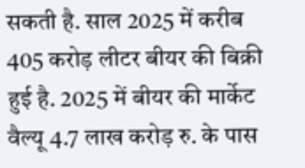सकती है. साल 2025 में करीब 405 करोड़ लीटर बीयर की बिक्री हुई है. 2025 में बीयर की मार्केट वैल्यू 4.7 लाख करोड़ रु. के पास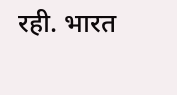रही. भारत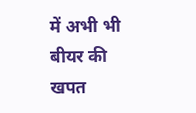में अभी भी बीयर की खपत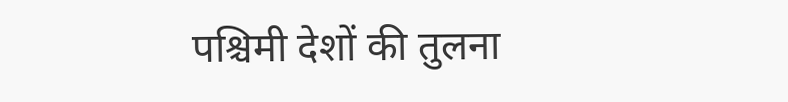पश्चिमी देशों की तुलना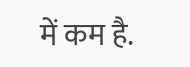में कम है.